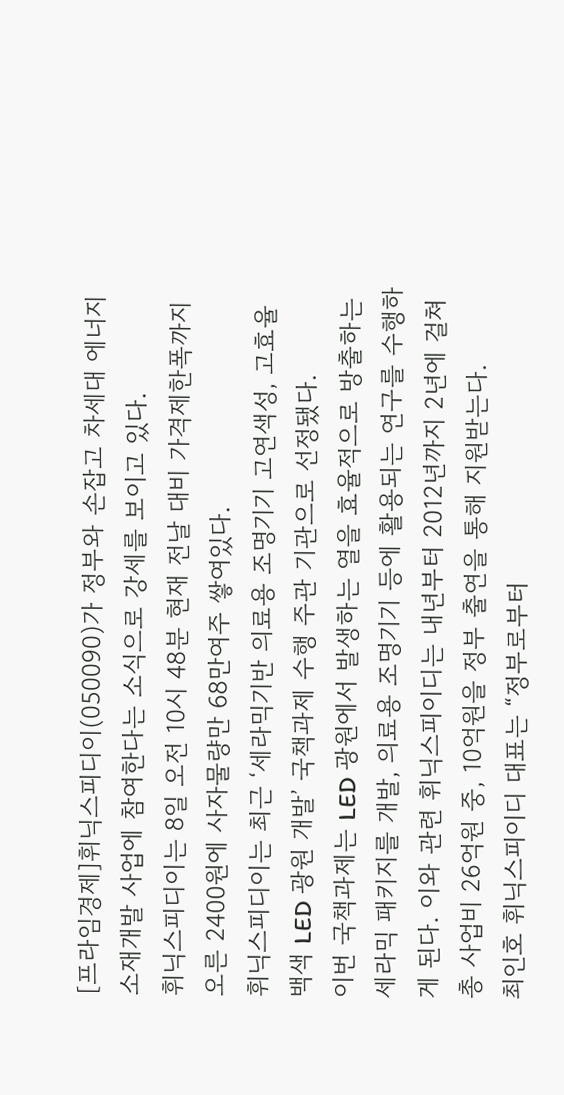[프라임경제]휘닉스피디이(050090)가 정부와 손잡고 차세대 에너지소재개발 사업에 참여한다는 소식으로 강세를 보이고 있다.
휘닉스피디이는 8일 오전 10시 48분 현재 전날 대비 가격제한폭까지 오른 2400원에 사자물량만 68만여주 쌓여있다.
휘닉스피디이는 최근 ‘세라믹기반 의료용 조명기기 고연색성, 고효율 백색 LED 광원 개발’ 국책과제 수행 주관 기관으로 선정됐다.
이번 국책과제는 LED 광원에서 발생하는 열을 효율적으로 방출하는 세라믹 패키지를 개발, 의료용 조명기기 등에 활용되는 연구를 수행하게 된다. 이와 관련 휘닉스피이디는 내년부터 2012년까지 2년에 걸쳐 총 사업비 26억원 중, 10억원을 정부 출연을 통해 지원받는다.
최인호 휘닉스피이디 대표는 “정부로부터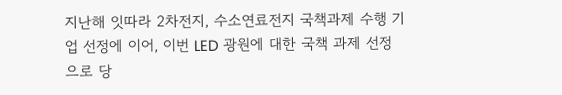지난해 잇따라 2차전지, 수소연료전지 국책과제 수행 기업 선정에 이어, 이번 LED 광원에 대한 국책 과제 선정으로 당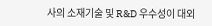사의 소재기술 및 R&D 우수성이 대외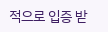적으로 입증 받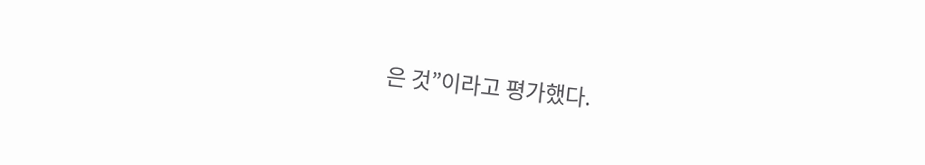은 것”이라고 평가했다.